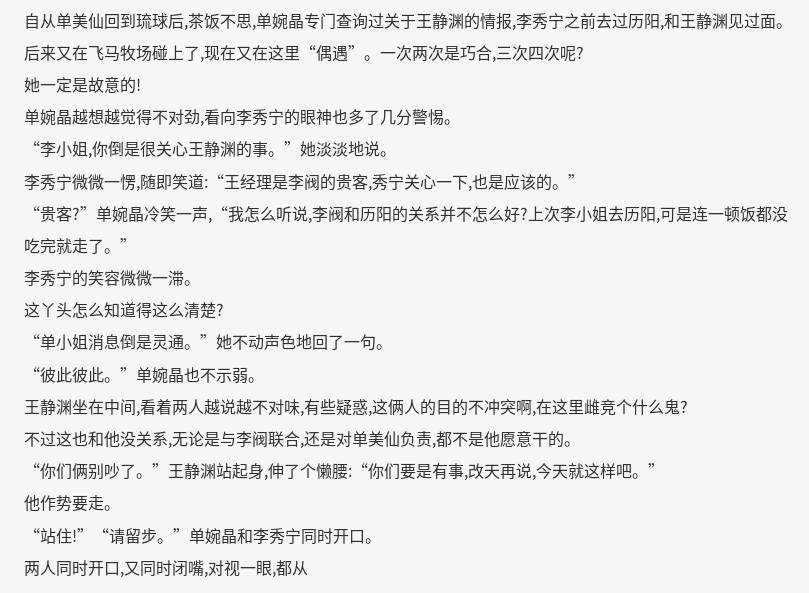自从单美仙回到琉球后,茶饭不思,单婉晶专门查询过关于王静渊的情报,李秀宁之前去过历阳,和王静渊见过面。后来又在飞马牧场碰上了,现在又在这里“偶遇”。一次两次是巧合,三次四次呢?
她一定是故意的!
单婉晶越想越觉得不对劲,看向李秀宁的眼神也多了几分警惕。
“李小姐,你倒是很关心王静渊的事。”她淡淡地说。
李秀宁微微一愣,随即笑道:“王经理是李阀的贵客,秀宁关心一下,也是应该的。”
“贵客?”单婉晶冷笑一声,“我怎么听说,李阀和历阳的关系并不怎么好?上次李小姐去历阳,可是连一顿饭都没吃完就走了。”
李秀宁的笑容微微一滞。
这丫头怎么知道得这么清楚?
“单小姐消息倒是灵通。”她不动声色地回了一句。
“彼此彼此。”单婉晶也不示弱。
王静渊坐在中间,看着两人越说越不对味,有些疑惑,这俩人的目的不冲突啊,在这里雌竞个什么鬼?
不过这也和他没关系,无论是与李阀联合,还是对单美仙负责,都不是他愿意干的。
“你们俩别吵了。”王静渊站起身,伸了个懒腰:“你们要是有事,改天再说,今天就这样吧。”
他作势要走。
“站住!”“请留步。”单婉晶和李秀宁同时开口。
两人同时开口,又同时闭嘴,对视一眼,都从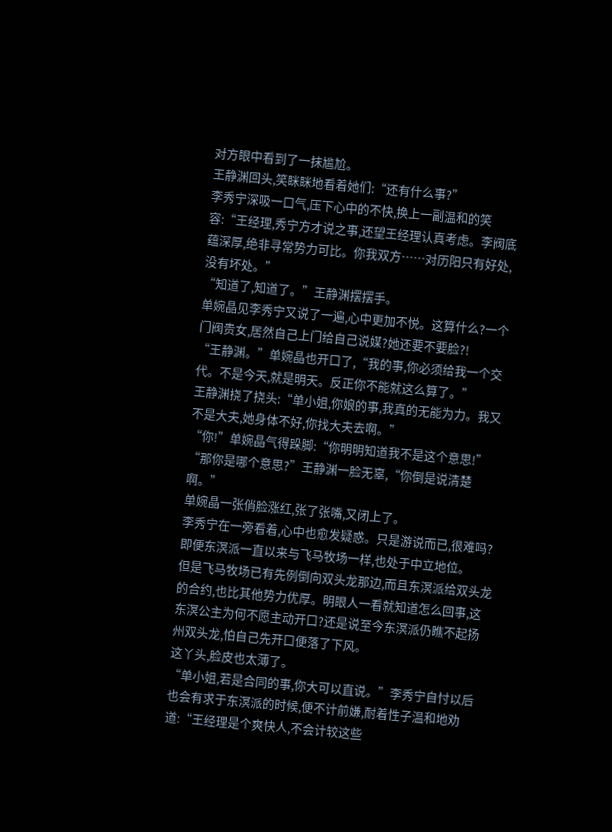对方眼中看到了一抹尴尬。
王静渊回头,笑眯眯地看着她们:“还有什么事?”
李秀宁深吸一口气,压下心中的不快,换上一副温和的笑容:“王经理,秀宁方才说之事,还望王经理认真考虑。李阀底蕴深厚,绝非寻常势力可比。你我双方……对历阳只有好处,没有坏处。”
“知道了,知道了。”王静渊摆摆手。
单婉晶见李秀宁又说了一遍,心中更加不悦。这算什么?一个门阀贵女,居然自己上门给自己说媒?她还要不要脸?!
“王静渊。”单婉晶也开口了,“我的事,你必须给我一个交代。不是今天,就是明天。反正你不能就这么算了。”
王静渊挠了挠头:“单小姐,你娘的事,我真的无能为力。我又不是大夫,她身体不好,你找大夫去啊。”
“你!”单婉晶气得跺脚:“你明明知道我不是这个意思!”
“那你是哪个意思?”王静渊一脸无辜,“你倒是说清楚啊。”
单婉晶一张俏脸涨红,张了张嘴,又闭上了。
李秀宁在一旁看着,心中也愈发疑惑。只是游说而已,很难吗?即便东溟派一直以来与飞马牧场一样,也处于中立地位。
但是飞马牧场已有先例倒向双头龙那边,而且东溟派给双头龙的合约,也比其他势力优厚。明眼人一看就知道怎么回事,这东溟公主为何不愿主动开口?还是说至今东溟派仍瞧不起扬州双头龙,怕自己先开口便落了下风。
这丫头,脸皮也太薄了。
“单小姐,若是合同的事,你大可以直说。”李秀宁自忖以后也会有求于东溟派的时候,便不计前嫌,耐着性子温和地劝道:“王经理是个爽快人,不会计较这些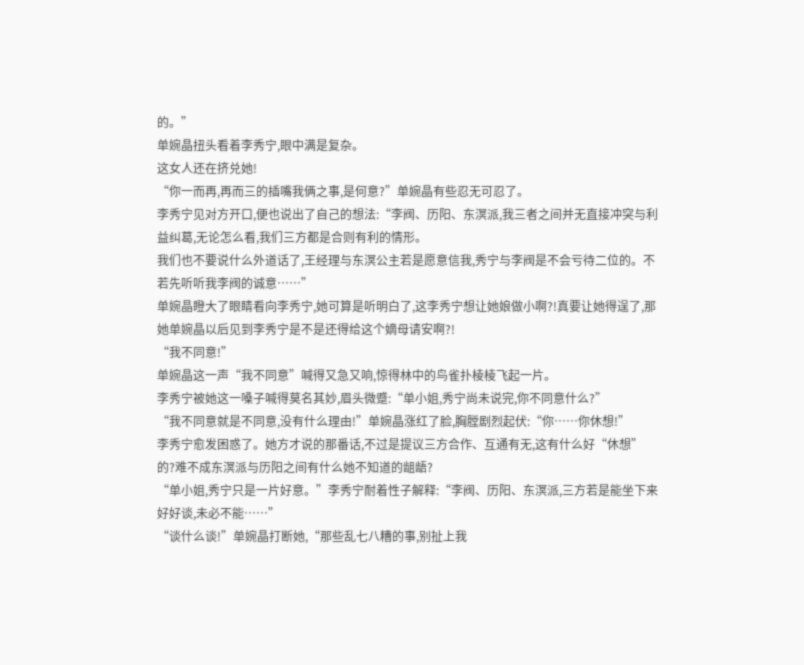的。”
单婉晶扭头看着李秀宁,眼中满是复杂。
这女人还在挤兑她!
“你一而再,再而三的插嘴我俩之事,是何意?”单婉晶有些忍无可忍了。
李秀宁见对方开口,便也说出了自己的想法:“李阀、历阳、东溟派,我三者之间并无直接冲突与利益纠葛,无论怎么看,我们三方都是合则有利的情形。
我们也不要说什么外道话了,王经理与东溟公主若是愿意信我,秀宁与李阀是不会亏待二位的。不若先听听我李阀的诚意……”
单婉晶瞪大了眼睛看向李秀宁,她可算是听明白了,这李秀宁想让她娘做小啊?!真要让她得逞了,那她单婉晶以后见到李秀宁是不是还得给这个嫡母请安啊?!
“我不同意!”
单婉晶这一声“我不同意”喊得又急又响,惊得林中的鸟雀扑棱棱飞起一片。
李秀宁被她这一嗓子喊得莫名其妙,眉头微蹙:“单小姐,秀宁尚未说完,你不同意什么?”
“我不同意就是不同意,没有什么理由!”单婉晶涨红了脸,胸膛剧烈起伏:“你……你休想!”
李秀宁愈发困惑了。她方才说的那番话,不过是提议三方合作、互通有无,这有什么好“休想”的?难不成东溟派与历阳之间有什么她不知道的龃龉?
“单小姐,秀宁只是一片好意。”李秀宁耐着性子解释:“李阀、历阳、东溟派,三方若是能坐下来好好谈,未必不能……”
“谈什么谈!”单婉晶打断她,“那些乱七八糟的事,别扯上我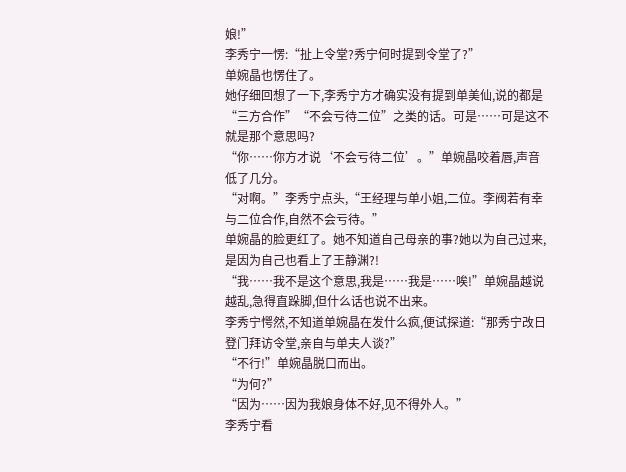娘!”
李秀宁一愣:“扯上令堂?秀宁何时提到令堂了?”
单婉晶也愣住了。
她仔细回想了一下,李秀宁方才确实没有提到单美仙,说的都是“三方合作”“不会亏待二位”之类的话。可是……可是这不就是那个意思吗?
“你……你方才说‘不会亏待二位’。”单婉晶咬着唇,声音低了几分。
“对啊。”李秀宁点头,“王经理与单小姐,二位。李阀若有幸与二位合作,自然不会亏待。”
单婉晶的脸更红了。她不知道自己母亲的事?她以为自己过来,是因为自己也看上了王静渊?!
“我……我不是这个意思,我是……我是……唉!”单婉晶越说越乱,急得直跺脚,但什么话也说不出来。
李秀宁愕然,不知道单婉晶在发什么疯,便试探道:“那秀宁改日登门拜访令堂,亲自与单夫人谈?”
“不行!”单婉晶脱口而出。
“为何?”
“因为……因为我娘身体不好,见不得外人。”
李秀宁看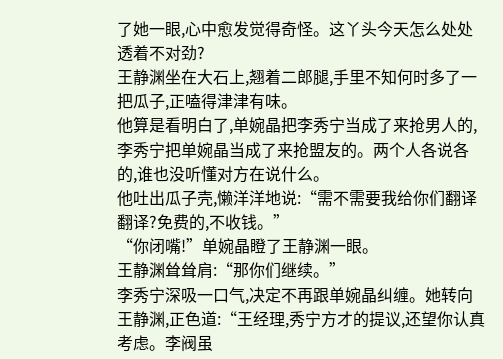了她一眼,心中愈发觉得奇怪。这丫头今天怎么处处透着不对劲?
王静渊坐在大石上,翘着二郎腿,手里不知何时多了一把瓜子,正嗑得津津有味。
他算是看明白了,单婉晶把李秀宁当成了来抢男人的,李秀宁把单婉晶当成了来抢盟友的。两个人各说各的,谁也没听懂对方在说什么。
他吐出瓜子壳,懒洋洋地说:“需不需要我给你们翻译翻译?免费的,不收钱。”
“你闭嘴!”单婉晶瞪了王静渊一眼。
王静渊耸耸肩:“那你们继续。”
李秀宁深吸一口气,决定不再跟单婉晶纠缠。她转向王静渊,正色道:“王经理,秀宁方才的提议,还望你认真考虑。李阀虽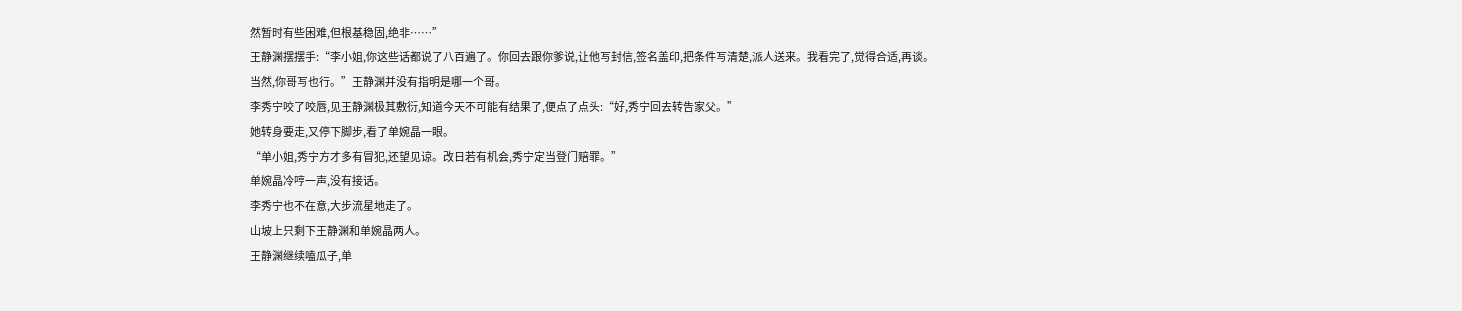然暂时有些困难,但根基稳固,绝非……”
王静渊摆摆手:“李小姐,你这些话都说了八百遍了。你回去跟你爹说,让他写封信,签名盖印,把条件写清楚,派人送来。我看完了,觉得合适,再谈。
当然,你哥写也行。”王静渊并没有指明是哪一个哥。
李秀宁咬了咬唇,见王静渊极其敷衍,知道今天不可能有结果了,便点了点头:“好,秀宁回去转告家父。”
她转身要走,又停下脚步,看了单婉晶一眼。
“单小姐,秀宁方才多有冒犯,还望见谅。改日若有机会,秀宁定当登门赔罪。”
单婉晶冷哼一声,没有接话。
李秀宁也不在意,大步流星地走了。
山坡上只剩下王静渊和单婉晶两人。
王静渊继续嗑瓜子,单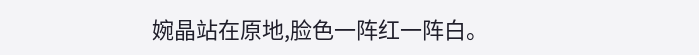婉晶站在原地,脸色一阵红一阵白。